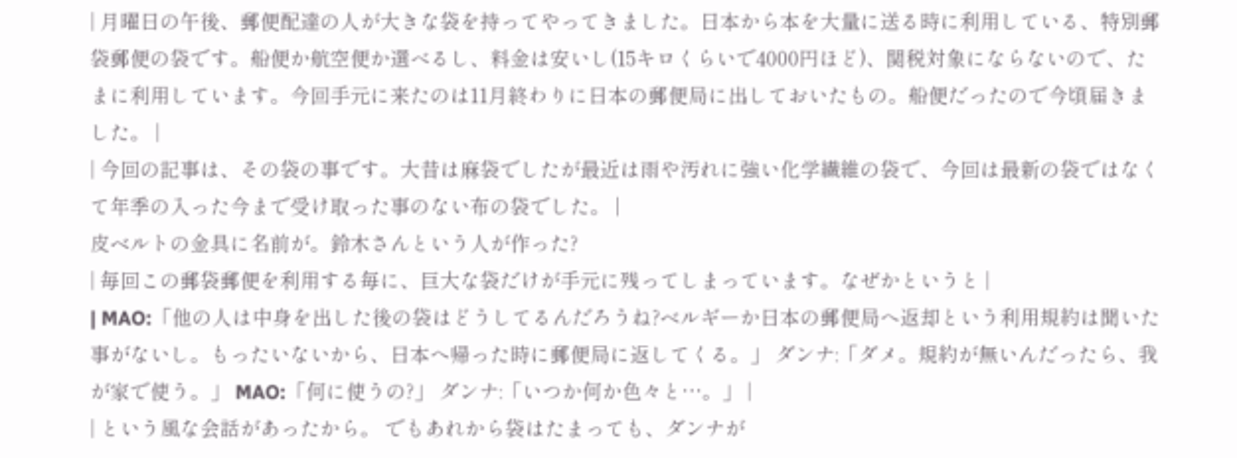| 月曜日の午後、郵便配達の人が大きな袋を持ってやってきました。日本から本を大量に送る時に利用している、特別郵袋郵便の袋です。船便か航空便か選べるし、料金は安いし(15キロくらいで4000円ほど)、関税対象にならないので、たまに利用しています。今回手元に来たのは11月終わりに日本の郵便局に出しておいたもの。船便だったので今頃届きました。 |
| 今回の記事は、その袋の事です。大昔は麻袋でしたが最近は雨や汚れに強い化学繊維の袋で、今回は最新の袋ではなくて年季の入った今まで受け取った事のない布の袋でした。 |
皮ベルトの金具に名前が。鈴木さんという人が作った?
| 毎回この郵袋郵便を利用する毎に、巨大な袋だけが手元に残ってしまっています。なぜかというと |
| MAO:「他の人は中身を出した後の袋はどうしてるんだろうね?ベルギーか日本の郵便局へ返却という利用規約は聞いた事がないし。もったいないから、日本へ帰った時に郵便局に返してくる。」 ダンナ:「ダメ。規約が無いんだったら、我が家で使う。」 MAO:「何に使うの?」 ダンナ:「いつか何か色々と…。」 |
| という風な会話があったから。 でもあれから袋はたまっても、ダンナが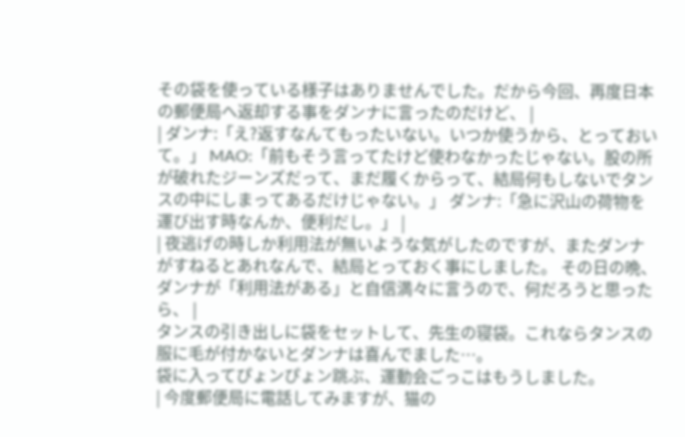その袋を使っている様子はありませんでした。だから今回、再度日本の郵便局へ返却する事をダンナに言ったのだけど、 |
| ダンナ:「え?返すなんてもったいない。いつか使うから、とっておいて。」 MAO:「前もそう言ってたけど使わなかったじゃない。股の所が破れたジーンズだって、まだ履くからって、結局何もしないでタンスの中にしまってあるだけじゃない。」 ダンナ:「急に沢山の荷物を運び出す時なんか、便利だし。」 |
| 夜逃げの時しか利用法が無いような気がしたのですが、またダンナがすねるとあれなんで、結局とっておく事にしました。 その日の晩、ダンナが「利用法がある」と自信満々に言うので、何だろうと思ったら、 |
タンスの引き出しに袋をセットして、先生の寝袋。これならタンスの服に毛が付かないとダンナは喜んでました…。
袋に入ってぴょンぴょン跳ぶ、運動会ごっこはもうしました。
| 今度郵便局に電話してみますが、猫の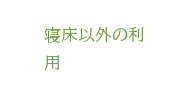寝床以外の利用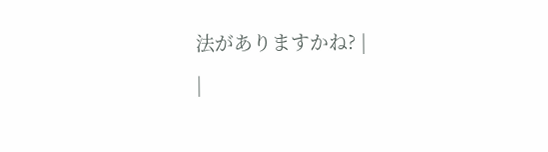法がありますかね? |
|